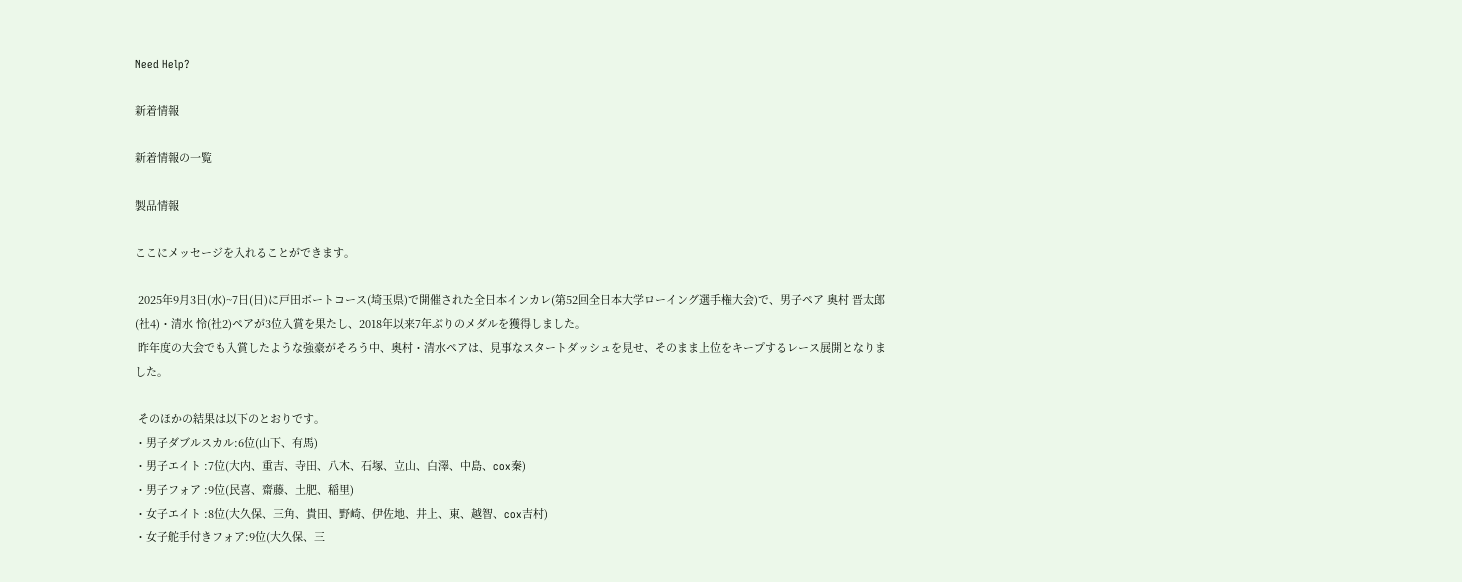Need Help?

新着情報

新着情報の一覧

製品情報

ここにメッセージを入れることができます。

 2025年9月3日(水)~7日(日)に戸田ボートコース(埼玉県)で開催された全日本インカレ(第52回全日本大学ローイング選手権大会)で、男子ペア 奥村 晋太郎(社4)・清水 怜(社2)ペアが3位入賞を果たし、2018年以来7年ぶりのメダルを獲得しました。
 昨年度の大会でも入賞したような強豪がそろう中、奥村・清水ペアは、見事なスタートダッシュを見せ、そのまま上位をキープするレース展開となりました。

 そのほかの結果は以下のとおりです。
・男子ダブルスカル:6位(山下、有馬)
・男子エイト :7位(大内、重吉、寺田、八木、石塚、立山、白澤、中島、cox秦)
・男子フォア :9位(民喜、齋藤、土肥、稲里)
・女子エイト :8位(大久保、三角、貴田、野崎、伊佐地、井上、東、越智、cox吉村)
・女子舵手付きフォア:9位(大久保、三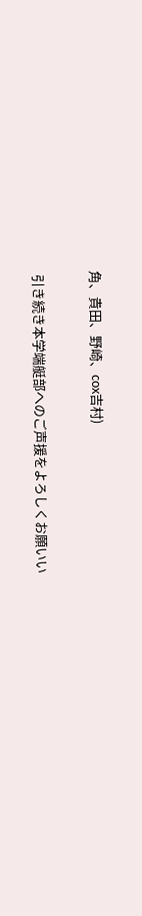角、貴田、野崎、cox吉村)

 引き続き本学端艇部へのご声援をよろしくお願いい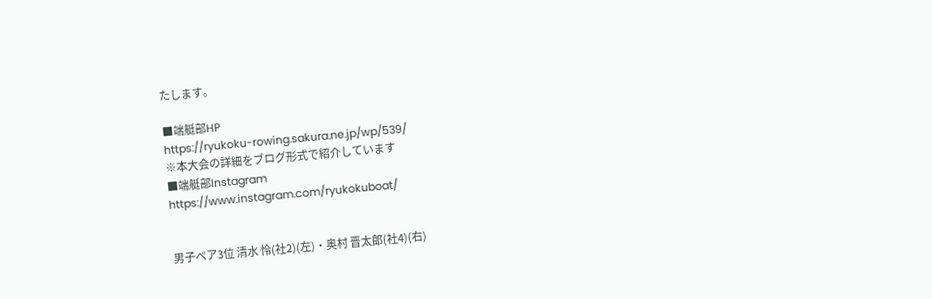たします。

■端艇部HP
https://ryukoku-rowing.sakura.ne.jp/wp/539/
※本大会の詳細をブログ形式で紹介しています
■端艇部Instagram
https://www.instagram.com/ryukokuboat/


男子ペア3位 清水 怜(社2)(左)・奥村 晋太郎(社4)(右)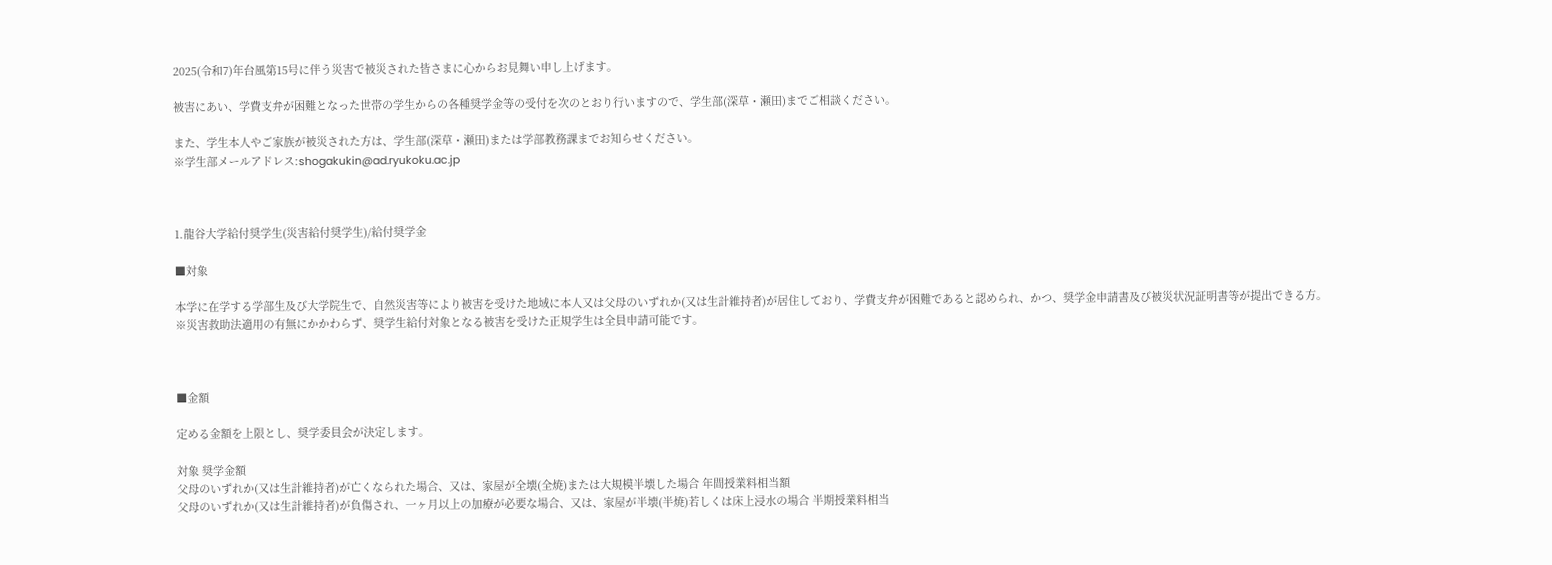2025(令和7)年台風第15号に伴う災害で被災された皆さまに心からお見舞い申し上げます。

被害にあい、学費支弁が困難となった世帯の学生からの各種奨学金等の受付を次のとおり行いますので、学生部(深草・瀬田)までご相談ください。

また、学生本人やご家族が被災された方は、学生部(深草・瀬田)または学部教務課までお知らせください。
※学生部メールアドレス:shogakukin@ad.ryukoku.ac.jp



1.龍谷大学給付奨学生(災害給付奨学生)/給付奨学金

■対象

本学に在学する学部生及び大学院生で、自然災害等により被害を受けた地域に本人又は父母のいずれか(又は生計維持者)が居住しており、学費支弁が困難であると認められ、かつ、奨学金申請書及び被災状況証明書等が提出できる方。
※災害救助法適用の有無にかかわらず、奨学生給付対象となる被害を受けた正規学生は全員申請可能です。



■金額

定める金額を上限とし、奨学委員会が決定します。

対象 奨学金額
父母のいずれか(又は生計維持者)が亡くなられた場合、又は、家屋が全壊(全焼)または大規模半壊した場合 年間授業料相当額
父母のいずれか(又は生計維持者)が負傷され、一ヶ月以上の加療が必要な場合、又は、家屋が半壊(半焼)若しくは床上浸水の場合 半期授業料相当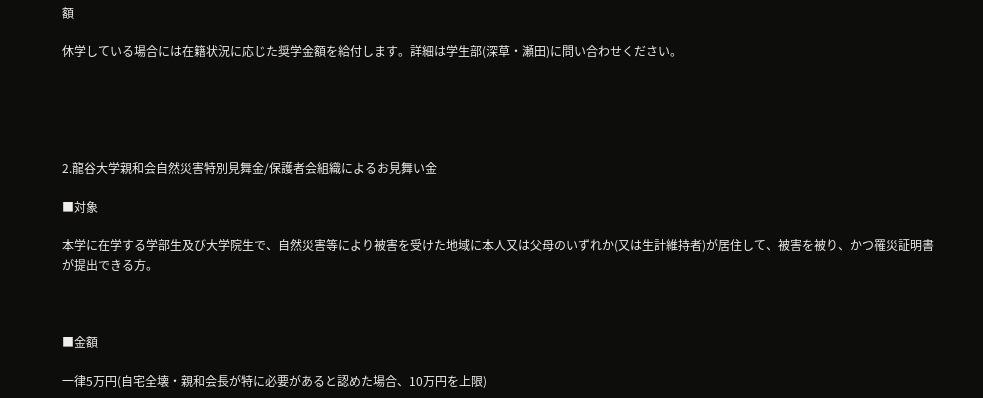額

休学している場合には在籍状況に応じた奨学金額を給付します。詳細は学生部(深草・瀬田)に問い合わせください。





2.龍谷大学親和会自然災害特別見舞金/保護者会組織によるお見舞い金

■対象

本学に在学する学部生及び大学院生で、自然災害等により被害を受けた地域に本人又は父母のいずれか(又は生計維持者)が居住して、被害を被り、かつ罹災証明書が提出できる方。



■金額

一律5万円(自宅全壊・親和会長が特に必要があると認めた場合、10万円を上限)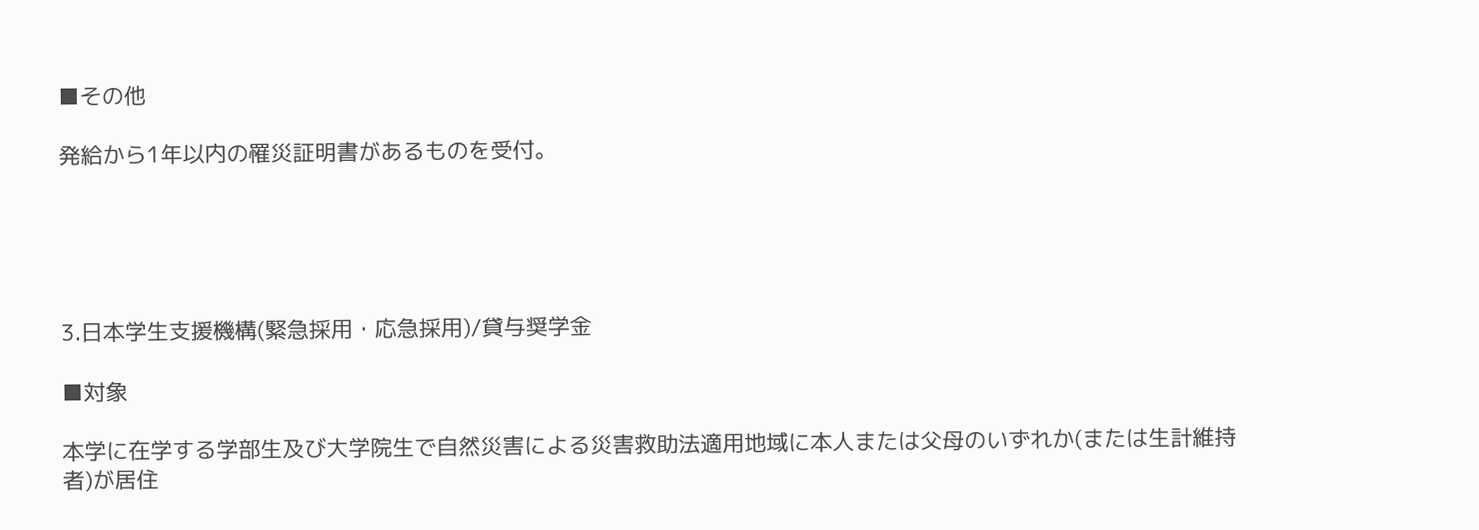■その他

発給から1年以内の罹災証明書があるものを受付。





3.日本学生支援機構(緊急採用・応急採用)/貸与奨学金

■対象

本学に在学する学部生及び大学院生で自然災害による災害救助法適用地域に本人または父母のいずれか(または生計維持者)が居住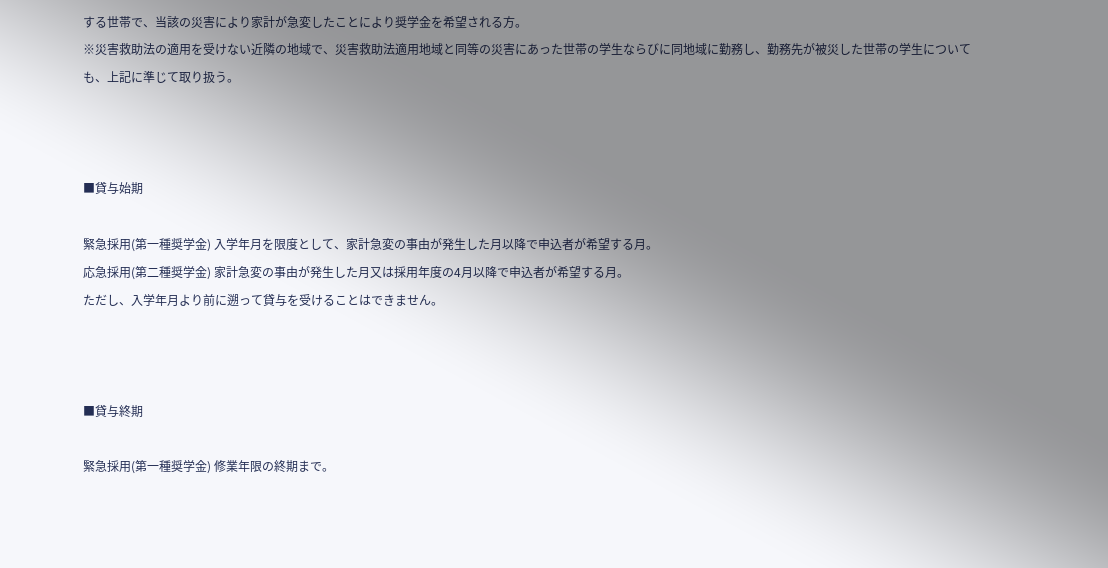する世帯で、当該の災害により家計が急変したことにより奨学金を希望される方。
※災害救助法の適用を受けない近隣の地域で、災害救助法適用地域と同等の災害にあった世帯の学生ならびに同地域に勤務し、勤務先が被災した世帯の学生についても、上記に準じて取り扱う。



■貸与始期

緊急採用(第一種奨学金) 入学年月を限度として、家計急変の事由が発生した月以降で申込者が希望する月。
応急採用(第二種奨学金) 家計急変の事由が発生した月又は採用年度の4月以降で申込者が希望する月。
ただし、入学年月より前に遡って貸与を受けることはできません。



■貸与終期

緊急採用(第一種奨学金) 修業年限の終期まで。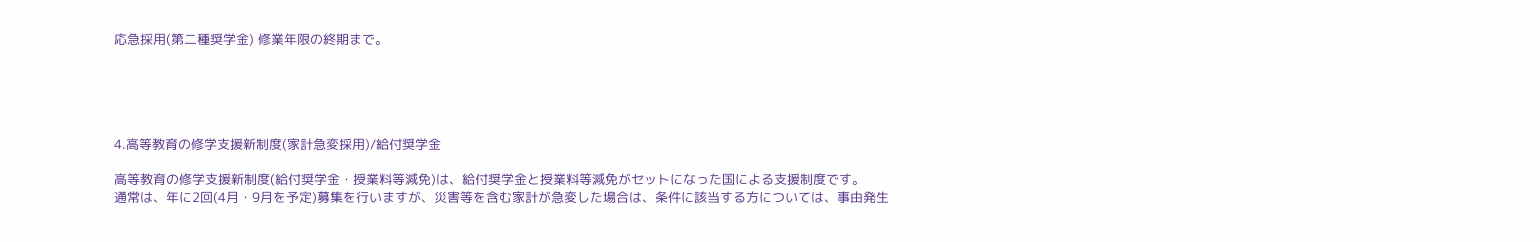応急採用(第二種奨学金) 修業年限の終期まで。





4.高等教育の修学支援新制度(家計急変採用)/給付奨学金

高等教育の修学支援新制度(給付奨学金・授業料等減免)は、給付奨学金と授業料等減免がセットになった国による支援制度です。
通常は、年に2回(4月・9月を予定)募集を行いますが、災害等を含む家計が急変した場合は、条件に該当する方については、事由発生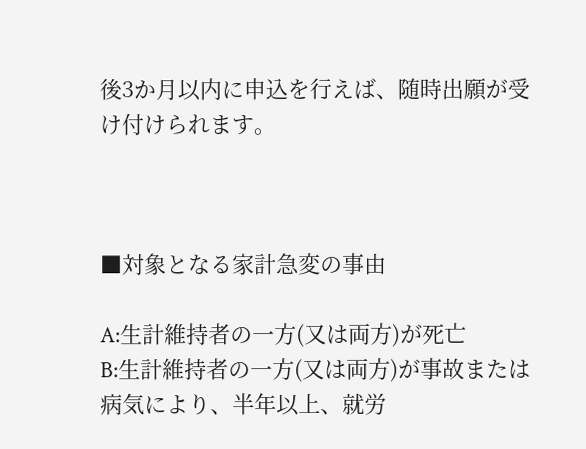後3か月以内に申込を行えば、随時出願が受け付けられます。



■対象となる家計急変の事由

A:生計維持者の一方(又は両方)が死亡
B:生計維持者の一方(又は両方)が事故または病気により、半年以上、就労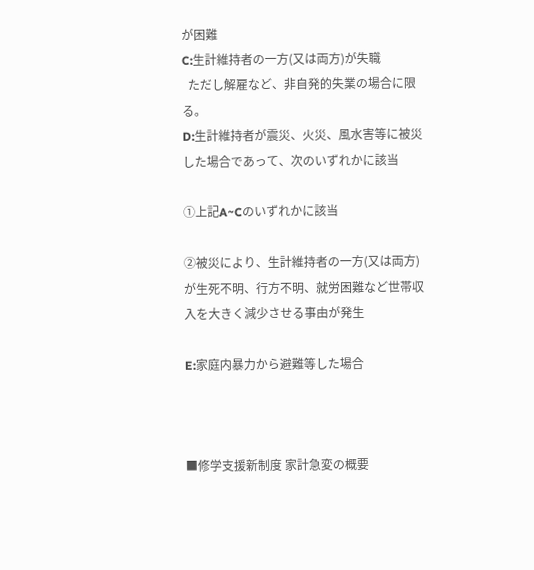が困難
C:生計維持者の一方(又は両方)が失職
  ただし解雇など、非自発的失業の場合に限る。
D:生計維持者が震災、火災、風水害等に被災した場合であって、次のいずれかに該当

①上記A~Cのいずれかに該当

②被災により、生計維持者の一方(又は両方)が生死不明、行方不明、就労困難など世帯収入を大きく減少させる事由が発生

E:家庭内暴力から避難等した場合



■修学支援新制度 家計急変の概要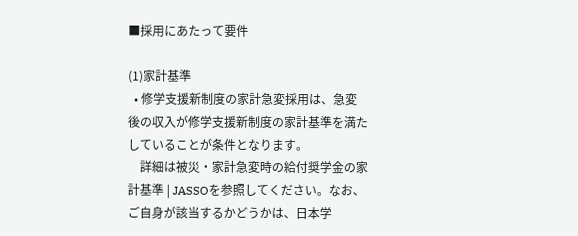■採用にあたって要件

(1)家計基準
  • 修学支援新制度の家計急変採用は、急変後の収入が修学支援新制度の家計基準を満たしていることが条件となります。
    詳細は被災・家計急変時の給付奨学金の家計基準 | JASSOを参照してください。なお、ご自身が該当するかどうかは、日本学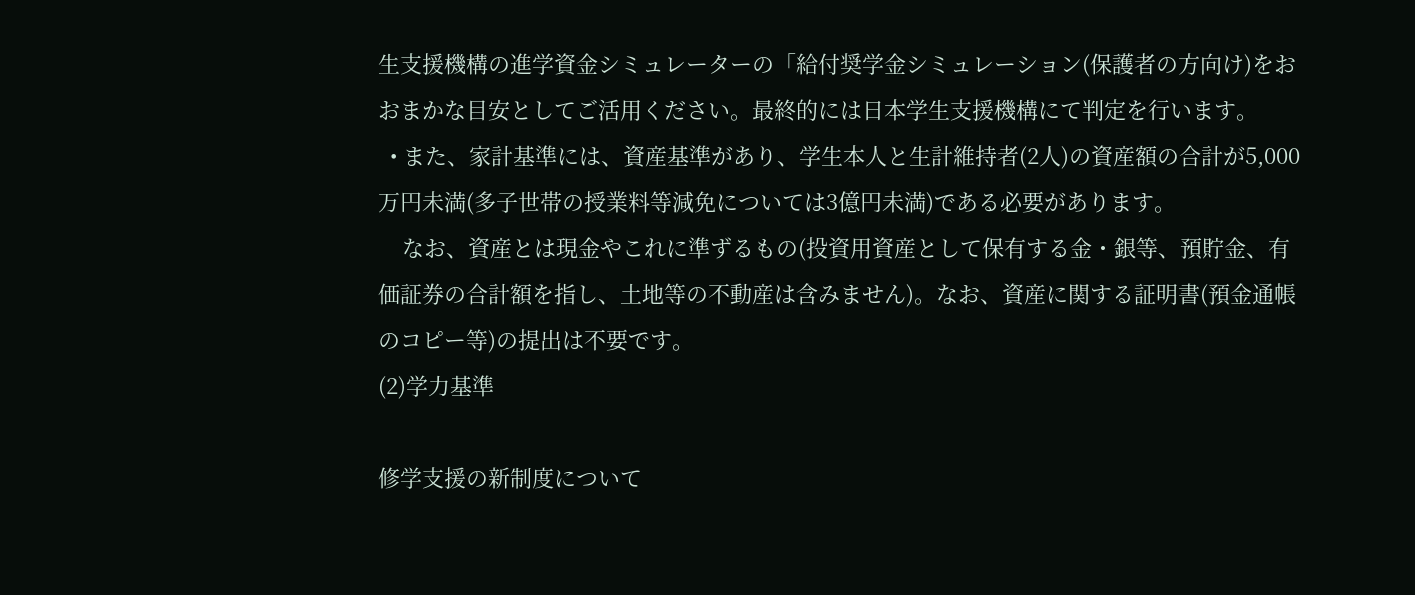生支援機構の進学資金シミュレーターの「給付奨学金シミュレーション(保護者の方向け)をおおまかな目安としてご活用ください。最終的には日本学生支援機構にて判定を行います。
  • また、家計基準には、資産基準があり、学生本人と生計維持者(2人)の資産額の合計が5,000万円未満(多子世帯の授業料等減免については3億円未満)である必要があります。
    なお、資産とは現金やこれに準ずるもの(投資用資産として保有する金・銀等、預貯金、有価証券の合計額を指し、土地等の不動産は含みません)。なお、資産に関する証明書(預金通帳のコピー等)の提出は不要です。
(2)学力基準

修学支援の新制度について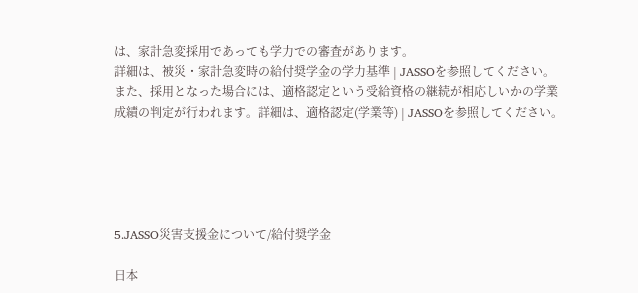は、家計急変採用であっても学力での審査があります。
詳細は、被災・家計急変時の給付奨学金の学力基準 | JASSOを参照してください。
また、採用となった場合には、適格認定という受給資格の継続が相応しいかの学業成績の判定が行われます。詳細は、適格認定(学業等) | JASSOを参照してください。





5.JASSO災害支援金について/給付奨学金

日本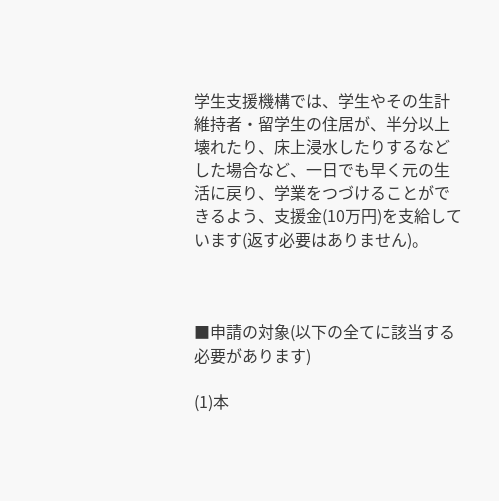学生支援機構では、学生やその生計維持者・留学生の住居が、半分以上壊れたり、床上浸水したりするなどした場合など、一日でも早く元の生活に戻り、学業をつづけることができるよう、支援金(10万円)を支給しています(返す必要はありません)。



■申請の対象(以下の全てに該当する必要があります)

(1)本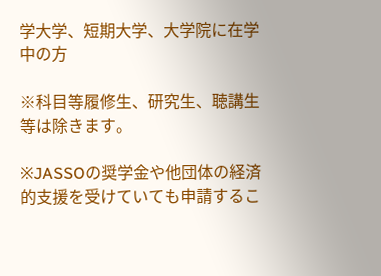学大学、短期大学、大学院に在学中の方

※科目等履修生、研究生、聴講生等は除きます。

※JASSOの奨学金や他団体の経済的支援を受けていても申請するこ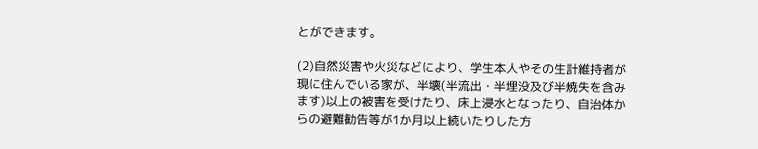とができます。

(2)自然災害や火災などにより、学生本人やその生計維持者が現に住んでいる家が、半壊(半流出・半埋没及び半焼失を含みます)以上の被害を受けたり、床上浸水となったり、自治体からの避難勧告等が1か月以上続いたりした方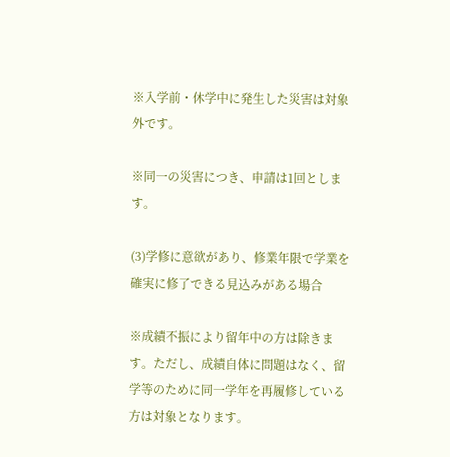※入学前・休学中に発生した災害は対象外です。

※同一の災害につき、申請は1回とします。

(3)学修に意欲があり、修業年限で学業を確実に修了できる見込みがある場合

※成績不振により留年中の方は除きます。ただし、成績自体に問題はなく、留学等のために同一学年を再履修している方は対象となります。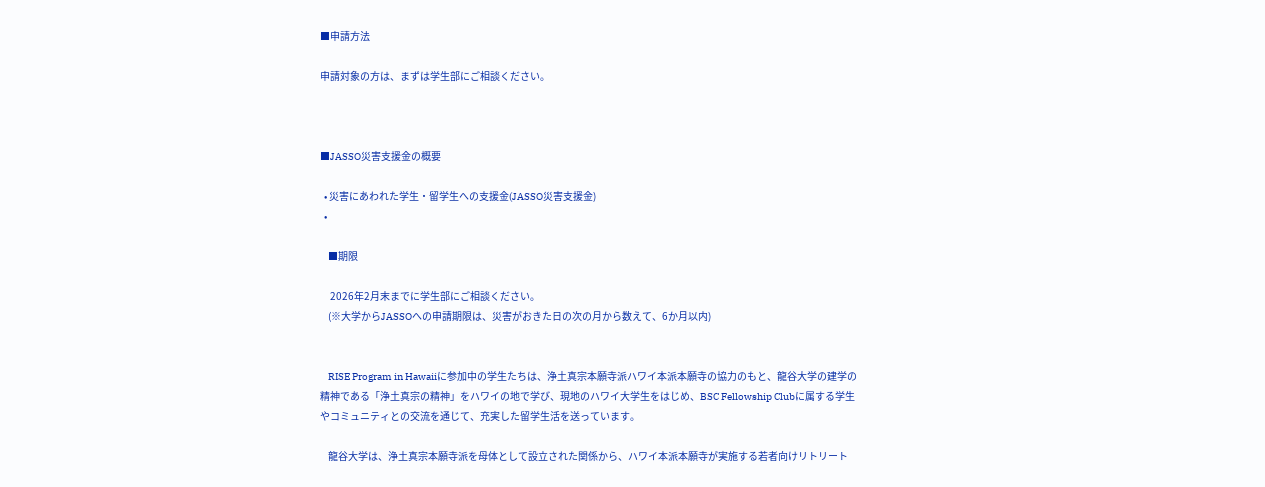■申請方法

申請対象の方は、まずは学生部にご相談ください。



■JASSO災害支援金の概要

  • 災害にあわれた学生・留学生への支援金(JASSO災害支援金)
  •

    ■期限

     2026年2月末までに学生部にご相談ください。
    (※大学からJASSOへの申請期限は、災害がおきた日の次の月から数えて、6か月以内)


    RISE Program in Hawaiiに参加中の学生たちは、浄土真宗本願寺派ハワイ本派本願寺の協力のもと、龍谷大学の建学の精神である「浄土真宗の精神」をハワイの地で学び、現地のハワイ大学生をはじめ、BSC Fellowship Clubに属する学生やコミュニティとの交流を通じて、充実した留学生活を送っています。

    龍谷大学は、浄土真宗本願寺派を母体として設立された関係から、ハワイ本派本願寺が実施する若者向けリトリート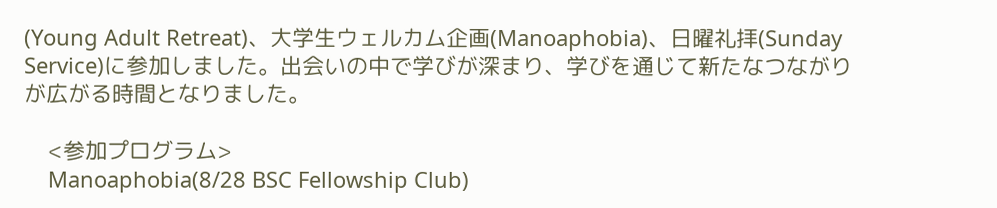(Young Adult Retreat)、大学生ウェルカム企画(Manoaphobia)、日曜礼拝(Sunday Service)に参加しました。出会いの中で学びが深まり、学びを通じて新たなつながりが広がる時間となりました。

    <参加プログラム>
    Manoaphobia(8/28 BSC Fellowship Club)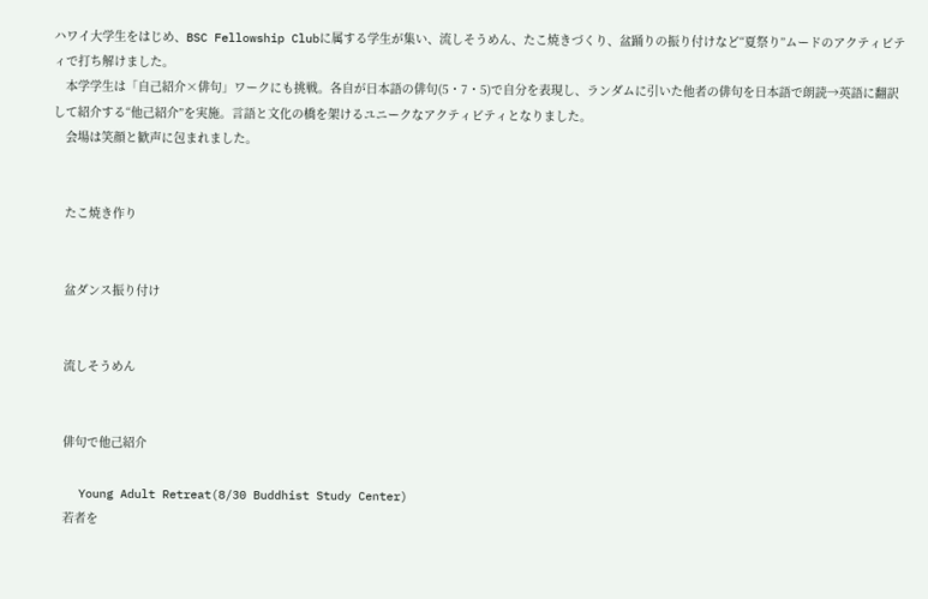ハワイ大学生をはじめ、BSC Fellowship Clubに属する学生が集い、流しそうめん、たこ焼きづくり、盆踊りの振り付けなど“夏祭り”ムードのアクティビティで打ち解けました。
    本学学生は「自己紹介×俳句」ワークにも挑戦。各自が日本語の俳句(5・7・5)で自分を表現し、ランダムに引いた他者の俳句を日本語で朗読→英語に翻訳して紹介する“他己紹介”を実施。言語と文化の橋を架けるユニークなアクティビティとなりました。
    会場は笑顔と歓声に包まれました。


    たこ焼き作り


    盆ダンス振り付け


    流しそうめん


    俳句で他己紹介

    Young Adult Retreat(8/30 Buddhist Study Center)
    若者を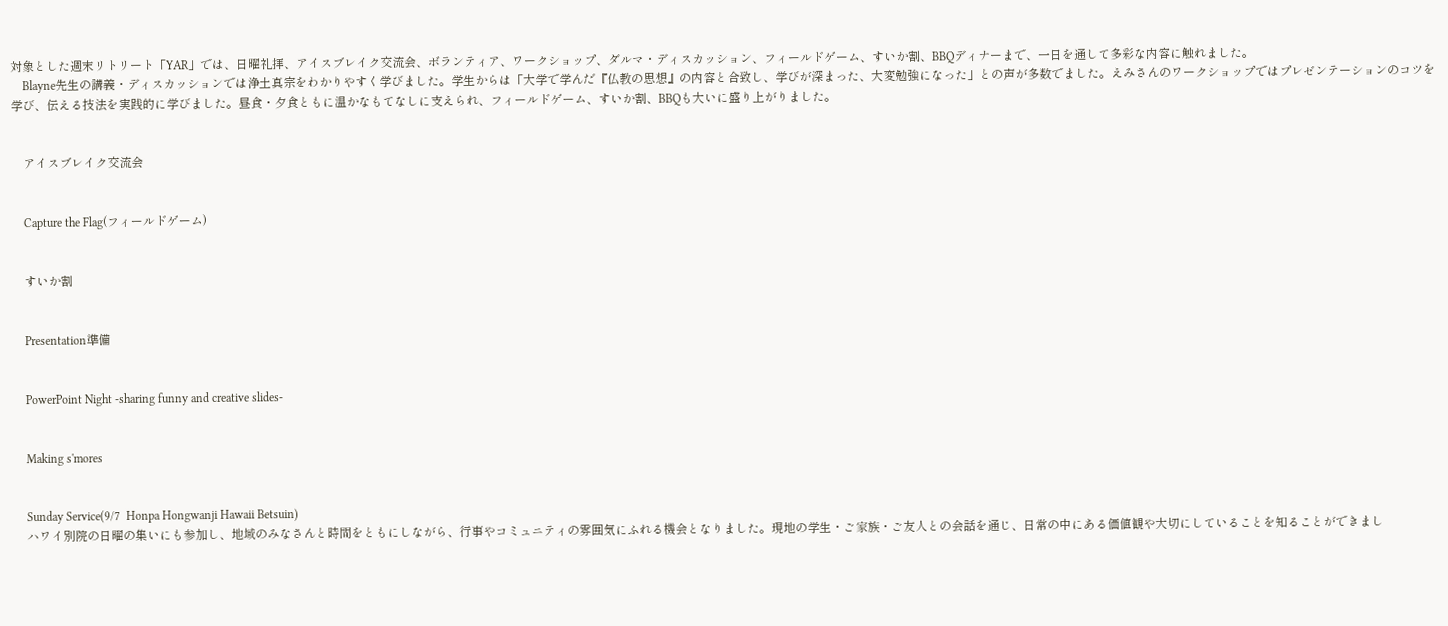対象とした週末リトリート「YAR」では、日曜礼拝、アイスブレイク交流会、ボランティア、ワークショップ、ダルマ・ディスカッション、フィールドゲーム、すいか割、BBQディナーまで、一日を通して多彩な内容に触れました。
    Blayne先生の講義・ディスカッションでは浄土真宗をわかりやすく学びました。学生からは「大学で学んだ『仏教の思想』の内容と合致し、学びが深まった、大変勉強になった」との声が多数でました。えみさんのワークショップではプレゼンテーションのコツを学び、伝える技法を実践的に学びました。昼食・夕食ともに温かなもてなしに支えられ、フィールドゲーム、すいか割、BBQも大いに盛り上がりました。


    アイスブレイク交流会


    Capture the Flag(フィールドゲーム)


    すいか割


    Presentation準備


    PowerPoint Night -sharing funny and creative slides-


    Making s'mores


    Sunday Service(9/7  Honpa Hongwanji Hawaii Betsuin)
    ハワイ別院の日曜の集いにも参加し、地域のみなさんと時間をともにしながら、行事やコミュニティの雰囲気にふれる機会となりました。現地の学生・ご家族・ご友人との会話を通じ、日常の中にある価値観や大切にしていることを知ることができまし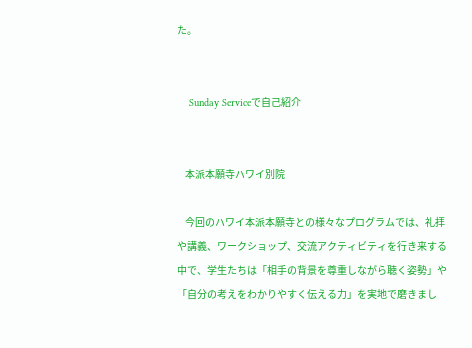た。


    Sunday Serviceで自己紹介


    本派本願寺ハワイ別院

    今回のハワイ本派本願寺との様々なプログラムでは、礼拝や講義、ワークショップ、交流アクティビティを行き来する中で、学生たちは「相手の背景を尊重しながら聴く姿勢」や「自分の考えをわかりやすく伝える力」を実地で磨きまし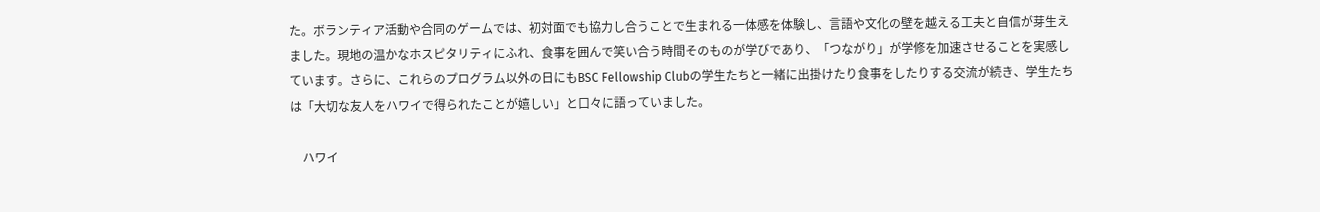た。ボランティア活動や合同のゲームでは、初対面でも協力し合うことで生まれる一体感を体験し、言語や文化の壁を越える工夫と自信が芽生えました。現地の温かなホスピタリティにふれ、食事を囲んで笑い合う時間そのものが学びであり、「つながり」が学修を加速させることを実感しています。さらに、これらのプログラム以外の日にもBSC Fellowship Clubの学生たちと一緒に出掛けたり食事をしたりする交流が続き、学生たちは「大切な友人をハワイで得られたことが嬉しい」と口々に語っていました。

    ハワイ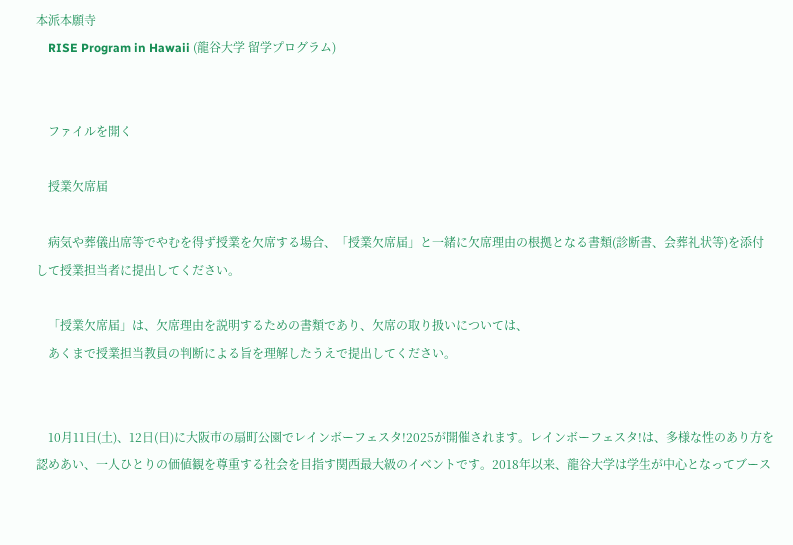本派本願寺
    RISE Program in Hawaii (龍谷大学 留学プログラム)


    ファイルを開く

    授業欠席届

    病気や葬儀出席等でやむを得ず授業を欠席する場合、「授業欠席届」と一緒に欠席理由の根拠となる書類(診断書、会葬礼状等)を添付して授業担当者に提出してください。

    「授業欠席届」は、欠席理由を説明するための書類であり、欠席の取り扱いについては、
    あくまで授業担当教員の判断による旨を理解したうえで提出してください。


    10月11日(土)、12日(日)に大阪市の扇町公園でレインボーフェスタ!2025が開催されます。レインボーフェスタ!は、多様な性のあり方を認めあい、一人ひとりの価値観を尊重する社会を目指す関西最大級のイベントです。2018年以来、龍谷大学は学生が中心となってブース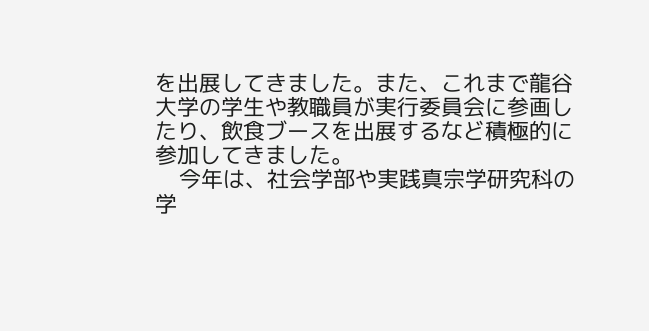を出展してきました。また、これまで龍谷大学の学生や教職員が実行委員会に参画したり、飲食ブースを出展するなど積極的に参加してきました。
    今年は、社会学部や実践真宗学研究科の学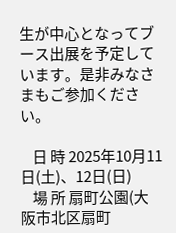生が中心となってブース出展を予定しています。是非みなさまもご参加ください。

    日 時 2025年10月11日(土)、12日(日)
    場 所 扇町公園(大阪市北区扇町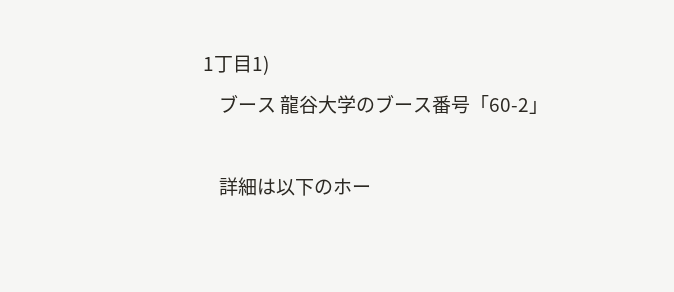1丁目1)
    ブース 龍谷大学のブース番号「60-2」

    詳細は以下のホー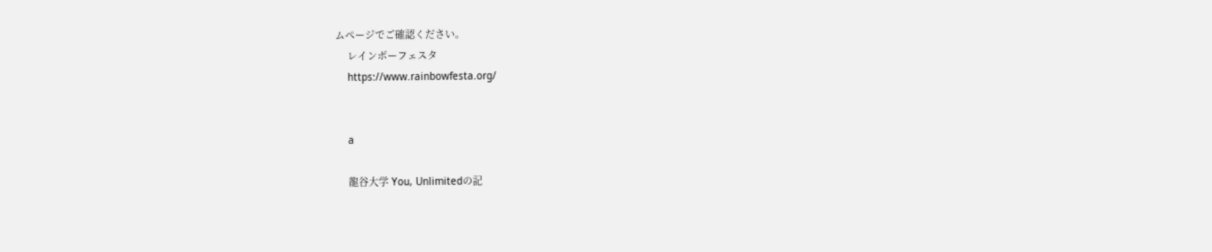ムページでご確認ください。
    レインボーフェスタ
    https://www.rainbowfesta.org/


    a

    龍谷大学 You, Unlimitedの記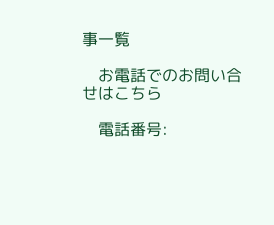事一覧

    お電話でのお問い合せはこちら

    電話番号: